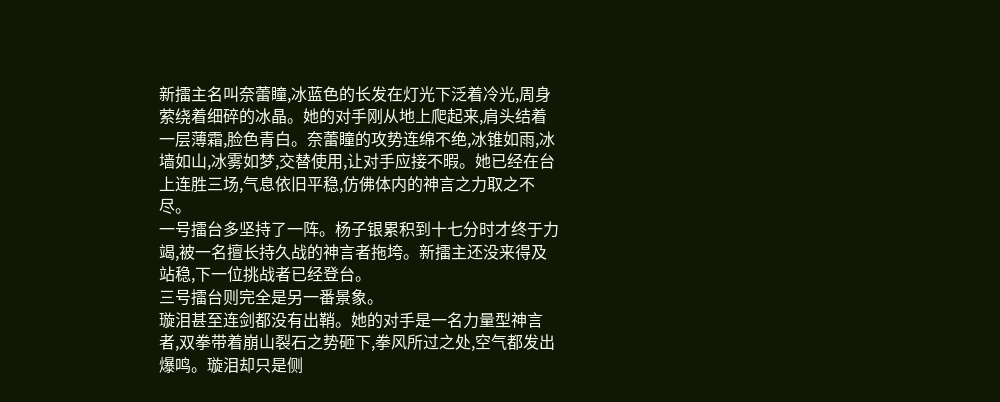新擂主名叫奈蕾瞳,冰蓝色的长发在灯光下泛着冷光,周身萦绕着细碎的冰晶。她的对手刚从地上爬起来,肩头结着一层薄霜,脸色青白。奈蕾瞳的攻势连绵不绝,冰锥如雨,冰墙如山,冰雾如梦,交替使用,让对手应接不暇。她已经在台上连胜三场,气息依旧平稳,仿佛体内的神言之力取之不尽。
一号擂台多坚持了一阵。杨子银累积到十七分时才终于力竭,被一名擅长持久战的神言者拖垮。新擂主还没来得及站稳,下一位挑战者已经登台。
三号擂台则完全是另一番景象。
璇泪甚至连剑都没有出鞘。她的对手是一名力量型神言者,双拳带着崩山裂石之势砸下,拳风所过之处,空气都发出爆鸣。璇泪却只是侧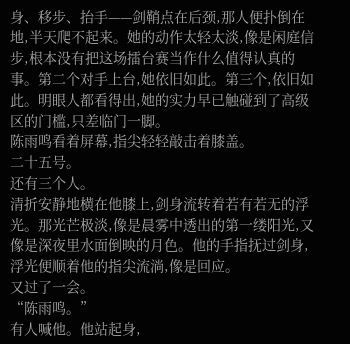身、移步、抬手——剑鞘点在后颈,那人便扑倒在地,半天爬不起来。她的动作太轻太淡,像是闲庭信步,根本没有把这场擂台赛当作什么值得认真的事。第二个对手上台,她依旧如此。第三个,依旧如此。明眼人都看得出,她的实力早已触碰到了高级区的门槛,只差临门一脚。
陈雨鸣看着屏幕,指尖轻轻敲击着膝盖。
二十五号。
还有三个人。
清折安静地横在他膝上,剑身流转着若有若无的浮光。那光芒极淡,像是晨雾中透出的第一缕阳光,又像是深夜里水面倒映的月色。他的手指抚过剑身,浮光便顺着他的指尖流淌,像是回应。
又过了一会。
“陈雨鸣。”
有人喊他。他站起身,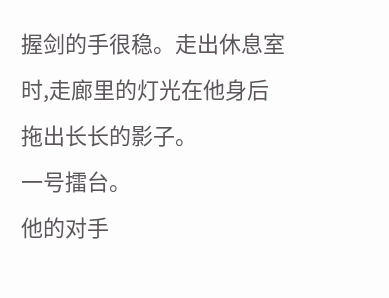握剑的手很稳。走出休息室时,走廊里的灯光在他身后拖出长长的影子。
一号擂台。
他的对手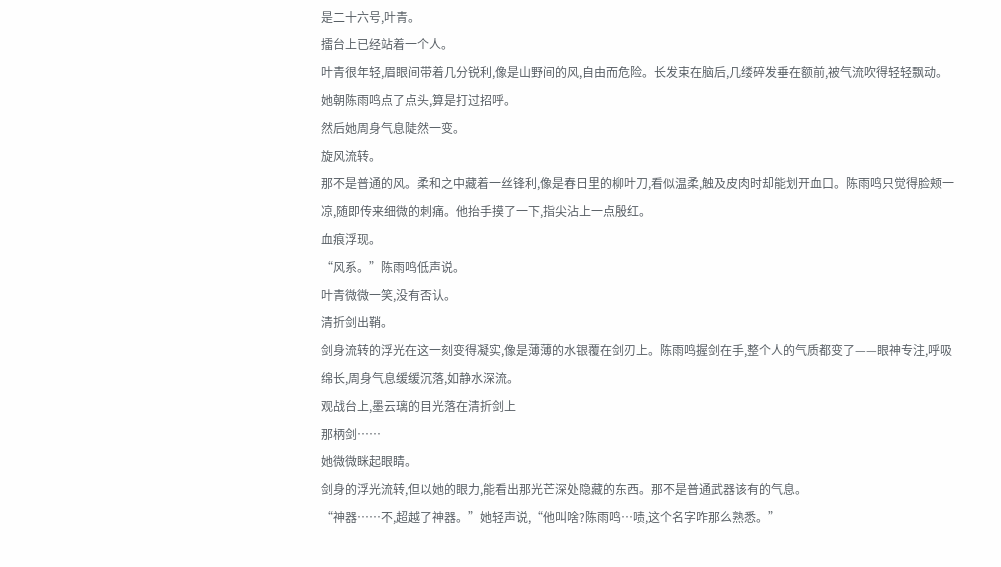是二十六号,叶青。
擂台上已经站着一个人。
叶青很年轻,眉眼间带着几分锐利,像是山野间的风,自由而危险。长发束在脑后,几缕碎发垂在额前,被气流吹得轻轻飘动。她朝陈雨鸣点了点头,算是打过招呼。
然后她周身气息陡然一变。
旋风流转。
那不是普通的风。柔和之中藏着一丝锋利,像是春日里的柳叶刀,看似温柔,触及皮肉时却能划开血口。陈雨鸣只觉得脸颊一凉,随即传来细微的刺痛。他抬手摸了一下,指尖沾上一点殷红。
血痕浮现。
“风系。”陈雨鸣低声说。
叶青微微一笑,没有否认。
清折剑出鞘。
剑身流转的浮光在这一刻变得凝实,像是薄薄的水银覆在剑刃上。陈雨鸣握剑在手,整个人的气质都变了——眼神专注,呼吸绵长,周身气息缓缓沉落,如静水深流。
观战台上,墨云璃的目光落在清折剑上
那柄剑……
她微微眯起眼睛。
剑身的浮光流转,但以她的眼力,能看出那光芒深处隐藏的东西。那不是普通武器该有的气息。
“神器……不,超越了神器。”她轻声说,“他叫啥?陈雨鸣…啧,这个名字咋那么熟悉。”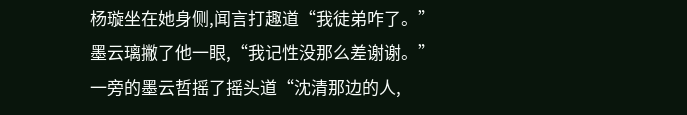杨璇坐在她身侧,闻言打趣道“我徒弟咋了。”
墨云璃撇了他一眼,“我记性没那么差谢谢。”
一旁的墨云哲摇了摇头道“沈清那边的人,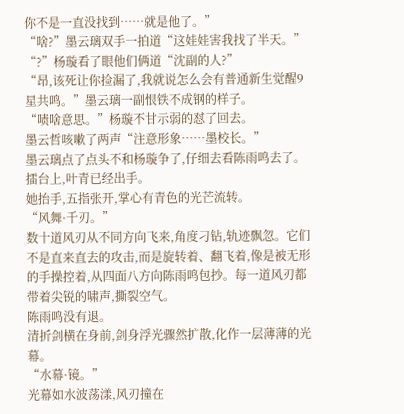你不是一直没找到……就是他了。”
“啥?”墨云璃双手一拍道“这娃娃害我找了半天。”
“?”杨璇看了眼他们俩道“沈副的人?”
“昂,该死让你捡漏了,我就说怎么会有普通新生觉醒9星共鸣。”墨云璃一副恨铁不成钢的样子。
“啧啥意思。”杨璇不甘示弱的怼了回去。
墨云哲咳嗽了两声“注意形象……墨校长。”
墨云璃点了点头不和杨璇争了,仔细去看陈雨鸣去了。
擂台上,叶青已经出手。
她抬手,五指张开,掌心有青色的光芒流转。
“风舞·千刃。”
数十道风刃从不同方向飞来,角度刁钻,轨迹飘忽。它们不是直来直去的攻击,而是旋转着、翻飞着,像是被无形的手操控着,从四面八方向陈雨鸣包抄。每一道风刃都带着尖锐的啸声,撕裂空气。
陈雨鸣没有退。
清折剑横在身前,剑身浮光骤然扩散,化作一层薄薄的光幕。
“水幕·镜。”
光幕如水波荡漾,风刃撞在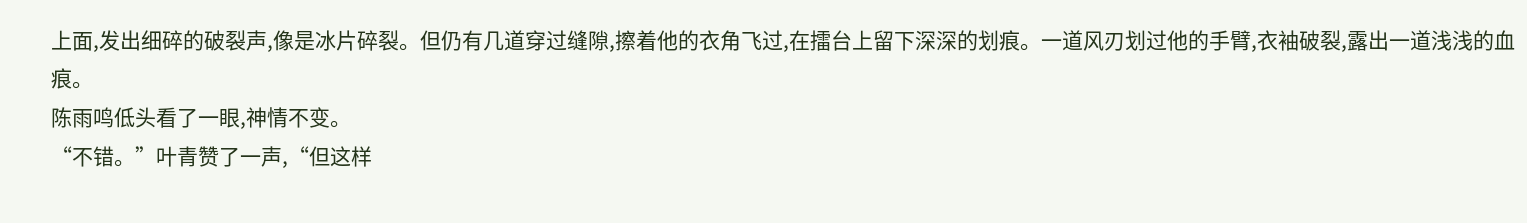上面,发出细碎的破裂声,像是冰片碎裂。但仍有几道穿过缝隙,擦着他的衣角飞过,在擂台上留下深深的划痕。一道风刃划过他的手臂,衣袖破裂,露出一道浅浅的血痕。
陈雨鸣低头看了一眼,神情不变。
“不错。”叶青赞了一声,“但这样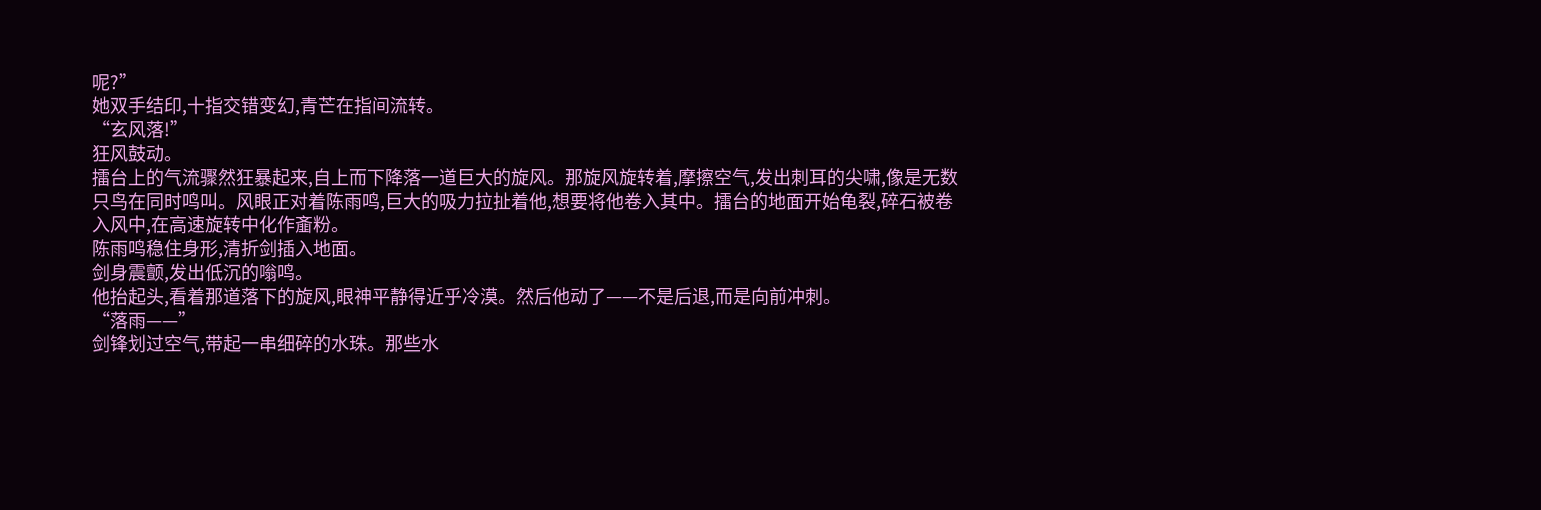呢?”
她双手结印,十指交错变幻,青芒在指间流转。
“玄风落!”
狂风鼓动。
擂台上的气流骤然狂暴起来,自上而下降落一道巨大的旋风。那旋风旋转着,摩擦空气,发出刺耳的尖啸,像是无数只鸟在同时鸣叫。风眼正对着陈雨鸣,巨大的吸力拉扯着他,想要将他卷入其中。擂台的地面开始龟裂,碎石被卷入风中,在高速旋转中化作齑粉。
陈雨鸣稳住身形,清折剑插入地面。
剑身震颤,发出低沉的嗡鸣。
他抬起头,看着那道落下的旋风,眼神平静得近乎冷漠。然后他动了——不是后退,而是向前冲刺。
“落雨——”
剑锋划过空气,带起一串细碎的水珠。那些水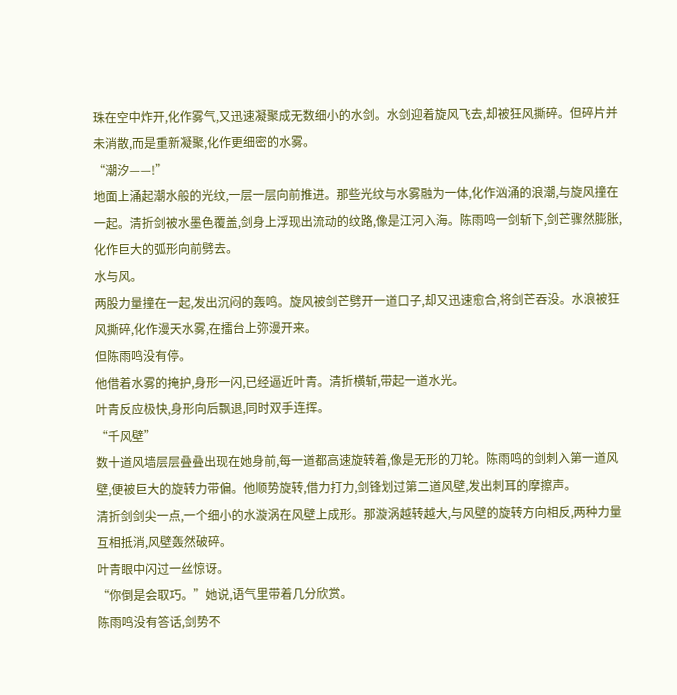珠在空中炸开,化作雾气,又迅速凝聚成无数细小的水剑。水剑迎着旋风飞去,却被狂风撕碎。但碎片并未消散,而是重新凝聚,化作更细密的水雾。
“潮汐——!”
地面上涌起潮水般的光纹,一层一层向前推进。那些光纹与水雾融为一体,化作汹涌的浪潮,与旋风撞在一起。清折剑被水墨色覆盖,剑身上浮现出流动的纹路,像是江河入海。陈雨鸣一剑斩下,剑芒骤然膨胀,化作巨大的弧形向前劈去。
水与风。
两股力量撞在一起,发出沉闷的轰鸣。旋风被剑芒劈开一道口子,却又迅速愈合,将剑芒吞没。水浪被狂风撕碎,化作漫天水雾,在擂台上弥漫开来。
但陈雨鸣没有停。
他借着水雾的掩护,身形一闪,已经逼近叶青。清折横斩,带起一道水光。
叶青反应极快,身形向后飘退,同时双手连挥。
“千风壁”
数十道风墙层层叠叠出现在她身前,每一道都高速旋转着,像是无形的刀轮。陈雨鸣的剑刺入第一道风壁,便被巨大的旋转力带偏。他顺势旋转,借力打力,剑锋划过第二道风壁,发出刺耳的摩擦声。
清折剑剑尖一点,一个细小的水漩涡在风壁上成形。那漩涡越转越大,与风壁的旋转方向相反,两种力量互相抵消,风壁轰然破碎。
叶青眼中闪过一丝惊讶。
“你倒是会取巧。”她说,语气里带着几分欣赏。
陈雨鸣没有答话,剑势不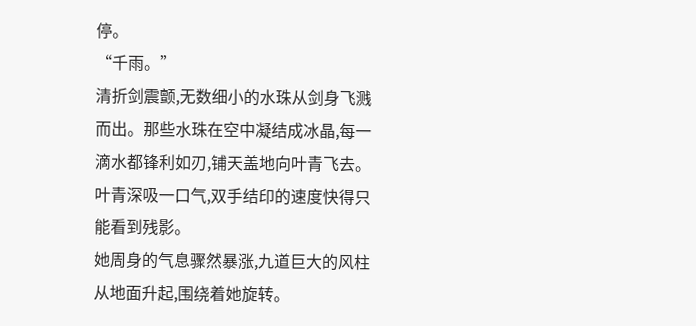停。
“千雨。”
清折剑震颤,无数细小的水珠从剑身飞溅而出。那些水珠在空中凝结成冰晶,每一滴水都锋利如刃,铺天盖地向叶青飞去。
叶青深吸一口气,双手结印的速度快得只能看到残影。
她周身的气息骤然暴涨,九道巨大的风柱从地面升起,围绕着她旋转。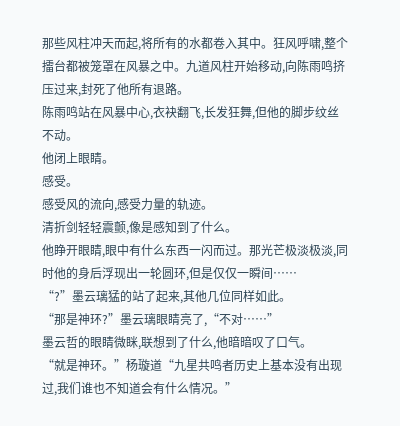那些风柱冲天而起,将所有的水都卷入其中。狂风呼啸,整个擂台都被笼罩在风暴之中。九道风柱开始移动,向陈雨鸣挤压过来,封死了他所有退路。
陈雨鸣站在风暴中心,衣袂翻飞,长发狂舞,但他的脚步纹丝不动。
他闭上眼睛。
感受。
感受风的流向,感受力量的轨迹。
清折剑轻轻震颤,像是感知到了什么。
他睁开眼睛,眼中有什么东西一闪而过。那光芒极淡极淡,同时他的身后浮现出一轮圆环,但是仅仅一瞬间……
“?”墨云璃猛的站了起来,其他几位同样如此。
“那是神环?”墨云璃眼睛亮了,“不对……”
墨云哲的眼睛微眯,联想到了什么,他暗暗叹了口气。
“就是神环。”杨璇道“九星共鸣者历史上基本没有出现过,我们谁也不知道会有什么情况。”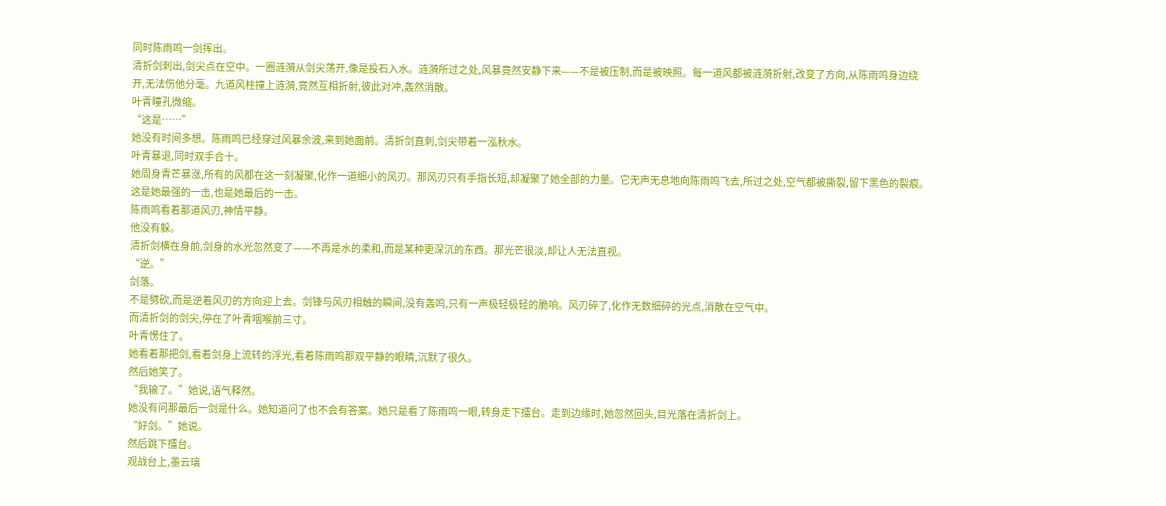同时陈雨鸣一剑挥出。
清折剑刺出,剑尖点在空中。一圈涟漪从剑尖荡开,像是投石入水。涟漪所过之处,风暴竟然安静下来——不是被压制,而是被映照。每一道风都被涟漪折射,改变了方向,从陈雨鸣身边绕开,无法伤他分毫。九道风柱撞上涟漪,竟然互相折射,彼此对冲,轰然消散。
叶青瞳孔微缩。
“这是……”
她没有时间多想。陈雨鸣已经穿过风暴余波,来到她面前。清折剑直刺,剑尖带着一泓秋水。
叶青暴退,同时双手合十。
她周身青芒暴涨,所有的风都在这一刻凝聚,化作一道细小的风刃。那风刃只有手指长短,却凝聚了她全部的力量。它无声无息地向陈雨鸣飞去,所过之处,空气都被撕裂,留下黑色的裂痕。这是她最强的一击,也是她最后的一击。
陈雨鸣看着那道风刃,神情平静。
他没有躲。
清折剑横在身前,剑身的水光忽然变了——不再是水的柔和,而是某种更深沉的东西。那光芒很淡,却让人无法直视。
“逆。”
剑落。
不是劈砍,而是逆着风刃的方向迎上去。剑锋与风刃相触的瞬间,没有轰鸣,只有一声极轻极轻的脆响。风刃碎了,化作无数细碎的光点,消散在空气中。
而清折剑的剑尖,停在了叶青咽喉前三寸。
叶青愣住了。
她看着那把剑,看着剑身上流转的浮光,看着陈雨鸣那双平静的眼睛,沉默了很久。
然后她笑了。
“我输了。”她说,语气释然。
她没有问那最后一剑是什么。她知道问了也不会有答案。她只是看了陈雨鸣一眼,转身走下擂台。走到边缘时,她忽然回头,目光落在清折剑上。
“好剑。”她说。
然后跳下擂台。
观战台上,墨云璃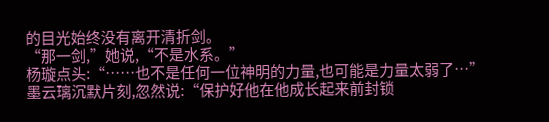的目光始终没有离开清折剑。
“那一剑,”她说,“不是水系。”
杨璇点头:“……也不是任何一位神明的力量,也可能是力量太弱了…”
墨云璃沉默片刻,忽然说:“保护好他在他成长起来前封锁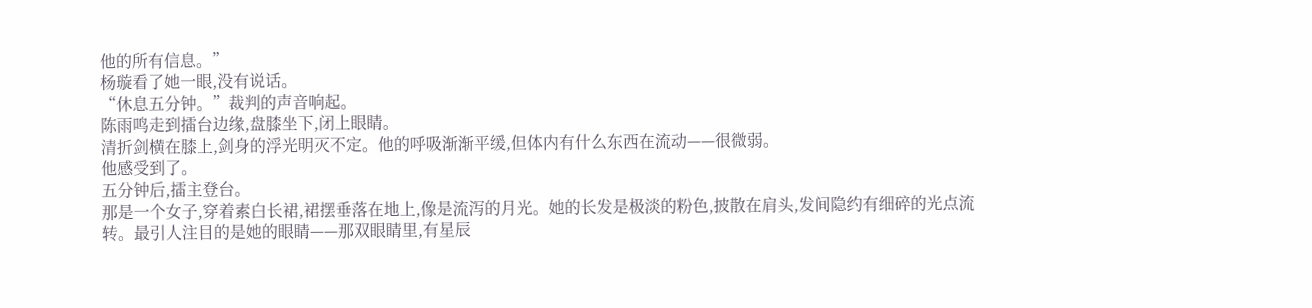他的所有信息。”
杨璇看了她一眼,没有说话。
“休息五分钟。”裁判的声音响起。
陈雨鸣走到擂台边缘,盘膝坐下,闭上眼睛。
清折剑横在膝上,剑身的浮光明灭不定。他的呼吸渐渐平缓,但体内有什么东西在流动——很微弱。
他感受到了。
五分钟后,擂主登台。
那是一个女子,穿着素白长裙,裙摆垂落在地上,像是流泻的月光。她的长发是极淡的粉色,披散在肩头,发间隐约有细碎的光点流转。最引人注目的是她的眼睛——那双眼睛里,有星辰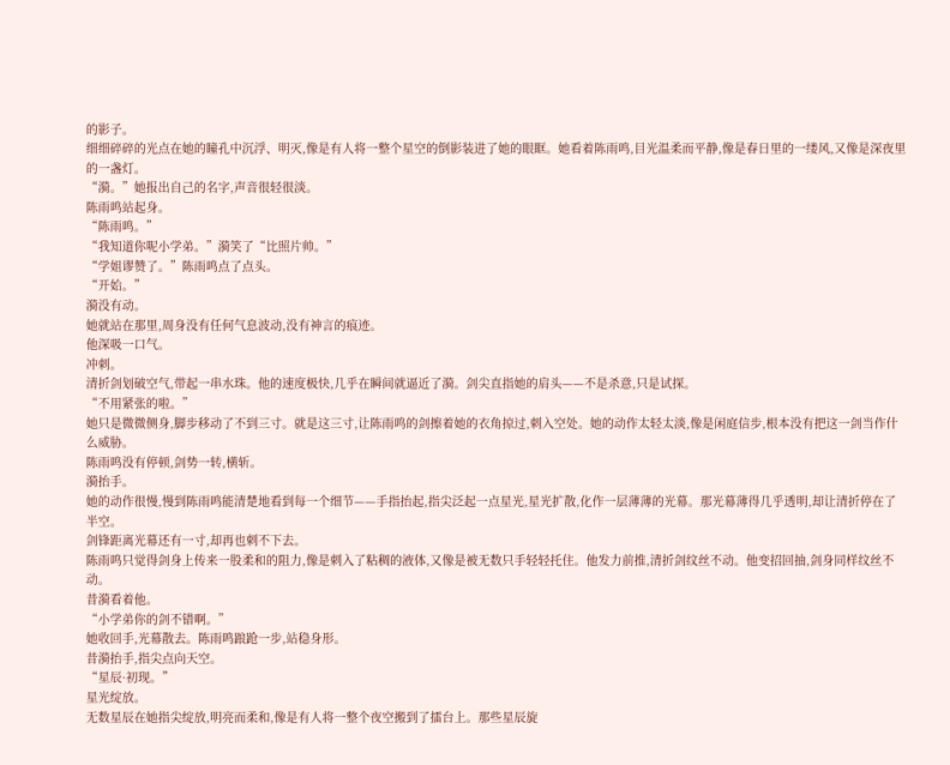的影子。
细细碎碎的光点在她的瞳孔中沉浮、明灭,像是有人将一整个星空的倒影装进了她的眼眶。她看着陈雨鸣,目光温柔而平静,像是春日里的一缕风,又像是深夜里的一盏灯。
“漪。”她报出自己的名字,声音很轻很淡。
陈雨鸣站起身。
“陈雨鸣。”
“我知道你呢小学弟。”漪笑了“比照片帅。”
“学姐谬赞了。”陈雨鸣点了点头。
“开始。”
漪没有动。
她就站在那里,周身没有任何气息波动,没有神言的痕迹。
他深吸一口气。
冲刺。
清折剑划破空气,带起一串水珠。他的速度极快,几乎在瞬间就逼近了漪。剑尖直指她的肩头——不是杀意,只是试探。
“不用紧张的啦。”
她只是微微侧身,脚步移动了不到三寸。就是这三寸,让陈雨鸣的剑擦着她的衣角掠过,刺入空处。她的动作太轻太淡,像是闲庭信步,根本没有把这一剑当作什么威胁。
陈雨鸣没有停顿,剑势一转,横斩。
漪抬手。
她的动作很慢,慢到陈雨鸣能清楚地看到每一个细节——手指抬起,指尖泛起一点星光,星光扩散,化作一层薄薄的光幕。那光幕薄得几乎透明,却让清折停在了半空。
剑锋距离光幕还有一寸,却再也刺不下去。
陈雨鸣只觉得剑身上传来一股柔和的阻力,像是刺入了粘稠的液体,又像是被无数只手轻轻托住。他发力前推,清折剑纹丝不动。他变招回抽,剑身同样纹丝不动。
昔漪看着他。
“小学弟你的剑不错啊。”
她收回手,光幕散去。陈雨鸣踉跄一步,站稳身形。
昔漪抬手,指尖点向天空。
“星辰·初现。”
星光绽放。
无数星辰在她指尖绽放,明亮而柔和,像是有人将一整个夜空搬到了擂台上。那些星辰旋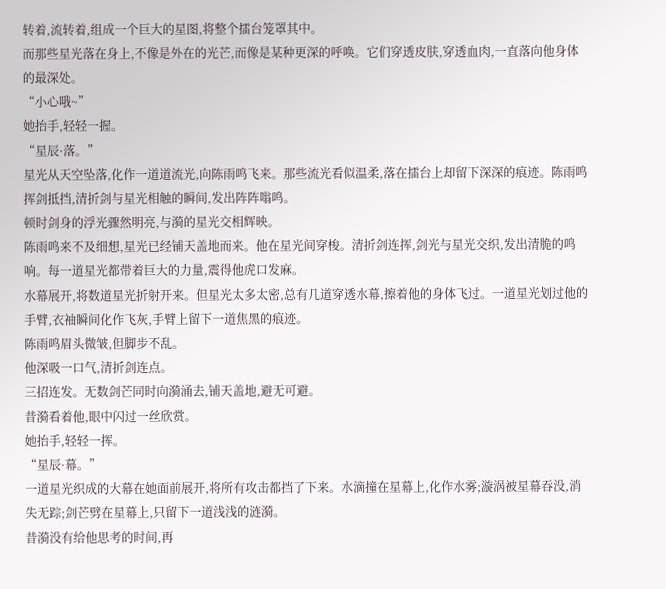转着,流转着,组成一个巨大的星图,将整个擂台笼罩其中。
而那些星光落在身上,不像是外在的光芒,而像是某种更深的呼唤。它们穿透皮肤,穿透血肉,一直落向他身体的最深处。
“小心哦~”
她抬手,轻轻一握。
“星辰·落。”
星光从天空坠落,化作一道道流光,向陈雨鸣飞来。那些流光看似温柔,落在擂台上却留下深深的痕迹。陈雨鸣挥剑抵挡,清折剑与星光相触的瞬间,发出阵阵嗡鸣。
顿时剑身的浮光骤然明亮,与漪的星光交相辉映。
陈雨鸣来不及细想,星光已经铺天盖地而来。他在星光间穿梭。清折剑连挥,剑光与星光交织,发出清脆的鸣响。每一道星光都带着巨大的力量,震得他虎口发麻。
水幕展开,将数道星光折射开来。但星光太多太密,总有几道穿透水幕,擦着他的身体飞过。一道星光划过他的手臂,衣袖瞬间化作飞灰,手臂上留下一道焦黑的痕迹。
陈雨鸣眉头微皱,但脚步不乱。
他深吸一口气,清折剑连点。
三招连发。无数剑芒同时向漪涌去,铺天盖地,避无可避。
昔漪看着他,眼中闪过一丝欣赏。
她抬手,轻轻一挥。
“星辰·幕。”
一道星光织成的大幕在她面前展开,将所有攻击都挡了下来。水滴撞在星幕上,化作水雾;漩涡被星幕吞没,消失无踪;剑芒劈在星幕上,只留下一道浅浅的涟漪。
昔漪没有给他思考的时间,再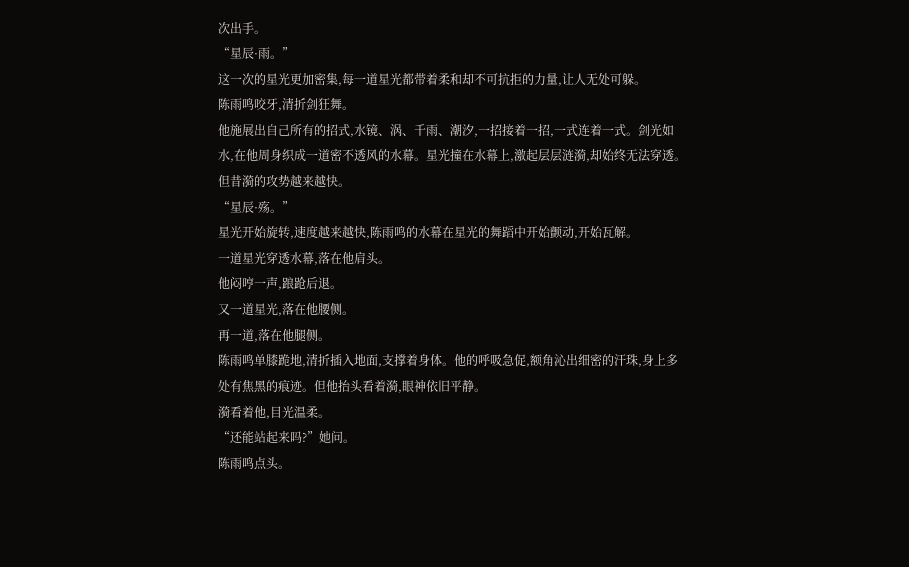次出手。
“星辰·雨。”
这一次的星光更加密集,每一道星光都带着柔和却不可抗拒的力量,让人无处可躲。
陈雨鸣咬牙,清折剑狂舞。
他施展出自己所有的招式,水镜、涡、千雨、潮汐,一招接着一招,一式连着一式。剑光如水,在他周身织成一道密不透风的水幕。星光撞在水幕上,激起层层涟漪,却始终无法穿透。
但昔漪的攻势越来越快。
“星辰·殇。”
星光开始旋转,速度越来越快,陈雨鸣的水幕在星光的舞蹈中开始颤动,开始瓦解。
一道星光穿透水幕,落在他肩头。
他闷哼一声,踉跄后退。
又一道星光,落在他腰侧。
再一道,落在他腿侧。
陈雨鸣单膝跪地,清折插入地面,支撑着身体。他的呼吸急促,额角沁出细密的汗珠,身上多处有焦黑的痕迹。但他抬头看着漪,眼神依旧平静。
漪看着他,目光温柔。
“还能站起来吗?”她问。
陈雨鸣点头。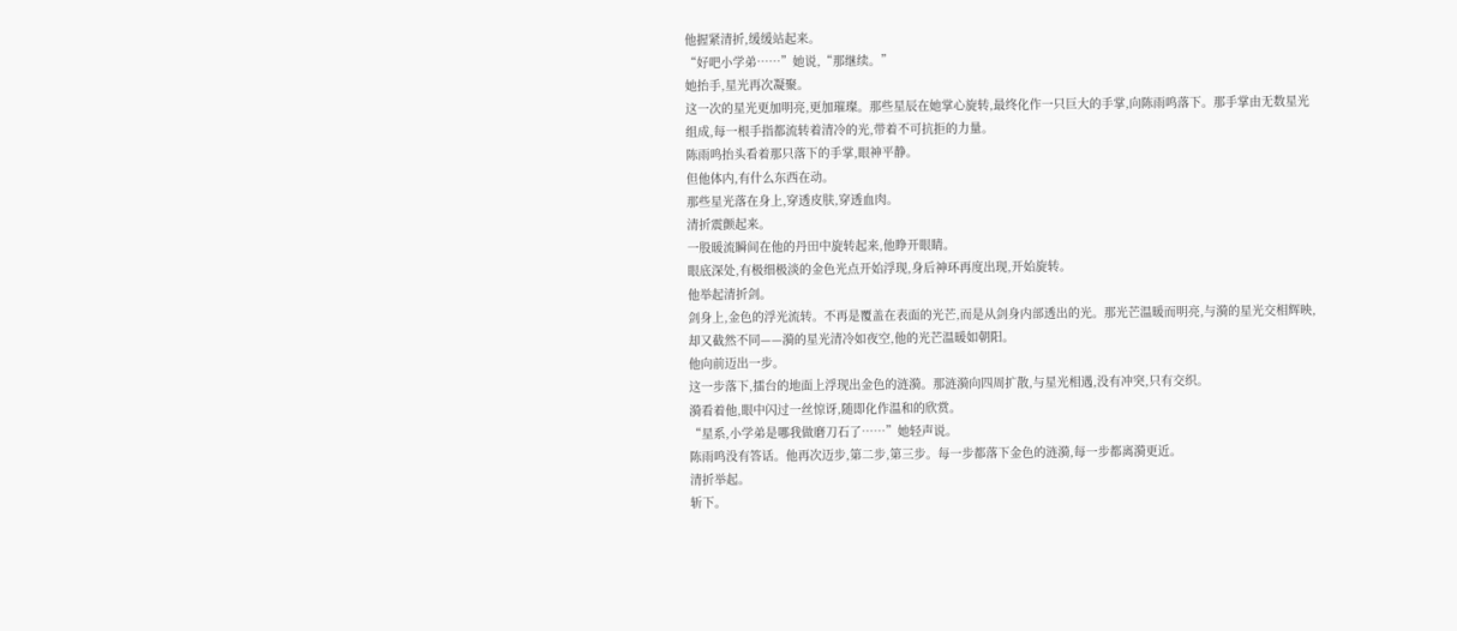他握紧清折,缓缓站起来。
“好吧小学弟……”她说,“那继续。”
她抬手,星光再次凝聚。
这一次的星光更加明亮,更加璀璨。那些星辰在她掌心旋转,最终化作一只巨大的手掌,向陈雨鸣落下。那手掌由无数星光组成,每一根手指都流转着清冷的光,带着不可抗拒的力量。
陈雨鸣抬头看着那只落下的手掌,眼神平静。
但他体内,有什么东西在动。
那些星光落在身上,穿透皮肤,穿透血肉。
清折震颤起来。
一股暖流瞬间在他的丹田中旋转起来,他睁开眼睛。
眼底深处,有极细极淡的金色光点开始浮现,身后神环再度出现,开始旋转。
他举起清折剑。
剑身上,金色的浮光流转。不再是覆盖在表面的光芒,而是从剑身内部透出的光。那光芒温暖而明亮,与漪的星光交相辉映,却又截然不同——漪的星光清冷如夜空,他的光芒温暖如朝阳。
他向前迈出一步。
这一步落下,擂台的地面上浮现出金色的涟漪。那涟漪向四周扩散,与星光相遇,没有冲突,只有交织。
漪看着他,眼中闪过一丝惊讶,随即化作温和的欣赏。
“星系,小学弟是哪我做磨刀石了……”她轻声说。
陈雨鸣没有答话。他再次迈步,第二步,第三步。每一步都落下金色的涟漪,每一步都离漪更近。
清折举起。
斩下。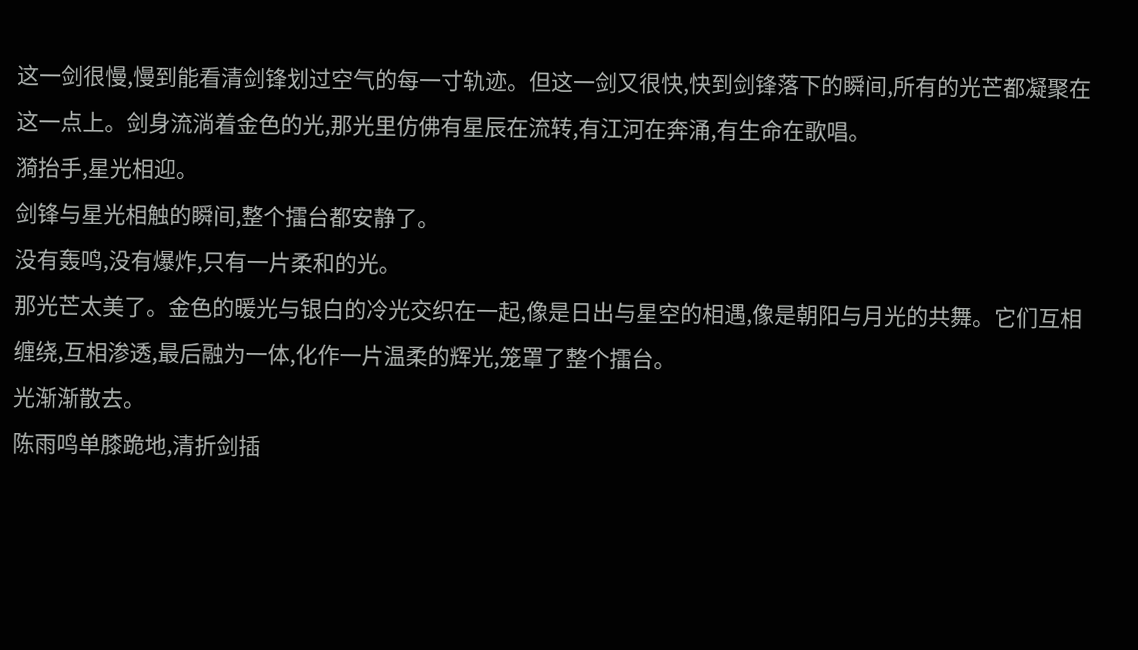这一剑很慢,慢到能看清剑锋划过空气的每一寸轨迹。但这一剑又很快,快到剑锋落下的瞬间,所有的光芒都凝聚在这一点上。剑身流淌着金色的光,那光里仿佛有星辰在流转,有江河在奔涌,有生命在歌唱。
漪抬手,星光相迎。
剑锋与星光相触的瞬间,整个擂台都安静了。
没有轰鸣,没有爆炸,只有一片柔和的光。
那光芒太美了。金色的暖光与银白的冷光交织在一起,像是日出与星空的相遇,像是朝阳与月光的共舞。它们互相缠绕,互相渗透,最后融为一体,化作一片温柔的辉光,笼罩了整个擂台。
光渐渐散去。
陈雨鸣单膝跪地,清折剑插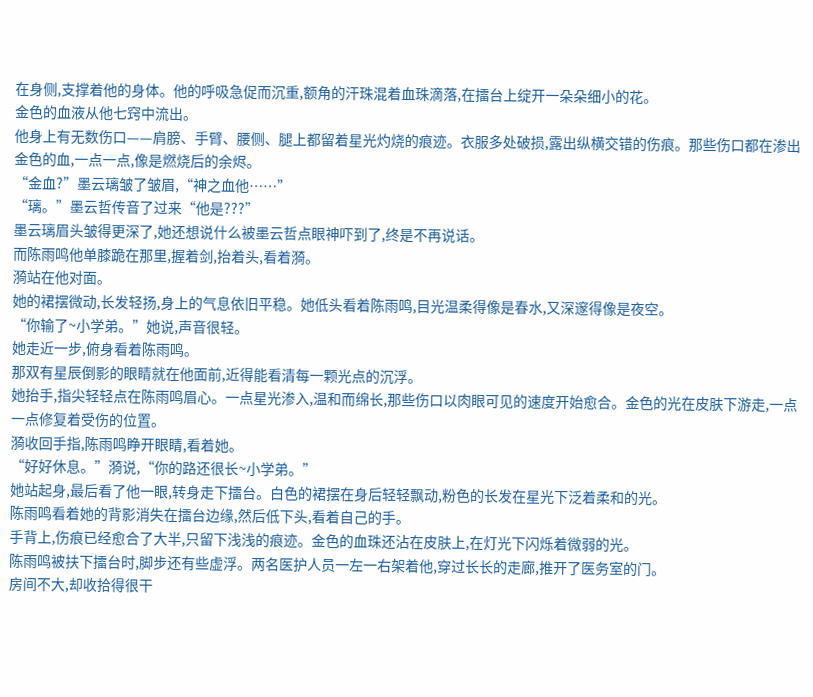在身侧,支撑着他的身体。他的呼吸急促而沉重,额角的汗珠混着血珠滴落,在擂台上绽开一朵朵细小的花。
金色的血液从他七窍中流出。
他身上有无数伤口——肩膀、手臂、腰侧、腿上都留着星光灼烧的痕迹。衣服多处破损,露出纵横交错的伤痕。那些伤口都在渗出金色的血,一点一点,像是燃烧后的余烬。
“金血?”墨云璃皱了皱眉,“神之血他……”
“璃。”墨云哲传音了过来“他是???”
墨云璃眉头皱得更深了,她还想说什么被墨云哲点眼神吓到了,终是不再说话。
而陈雨鸣他单膝跪在那里,握着剑,抬着头,看着漪。
漪站在他对面。
她的裙摆微动,长发轻扬,身上的气息依旧平稳。她低头看着陈雨鸣,目光温柔得像是春水,又深邃得像是夜空。
“你输了~小学弟。”她说,声音很轻。
她走近一步,俯身看着陈雨鸣。
那双有星辰倒影的眼睛就在他面前,近得能看清每一颗光点的沉浮。
她抬手,指尖轻轻点在陈雨鸣眉心。一点星光渗入,温和而绵长,那些伤口以肉眼可见的速度开始愈合。金色的光在皮肤下游走,一点一点修复着受伤的位置。
漪收回手指,陈雨鸣睁开眼睛,看着她。
“好好休息。”漪说,“你的路还很长~小学弟。”
她站起身,最后看了他一眼,转身走下擂台。白色的裙摆在身后轻轻飘动,粉色的长发在星光下泛着柔和的光。
陈雨鸣看着她的背影消失在擂台边缘,然后低下头,看着自己的手。
手背上,伤痕已经愈合了大半,只留下浅浅的痕迹。金色的血珠还沾在皮肤上,在灯光下闪烁着微弱的光。
陈雨鸣被扶下擂台时,脚步还有些虚浮。两名医护人员一左一右架着他,穿过长长的走廊,推开了医务室的门。
房间不大,却收拾得很干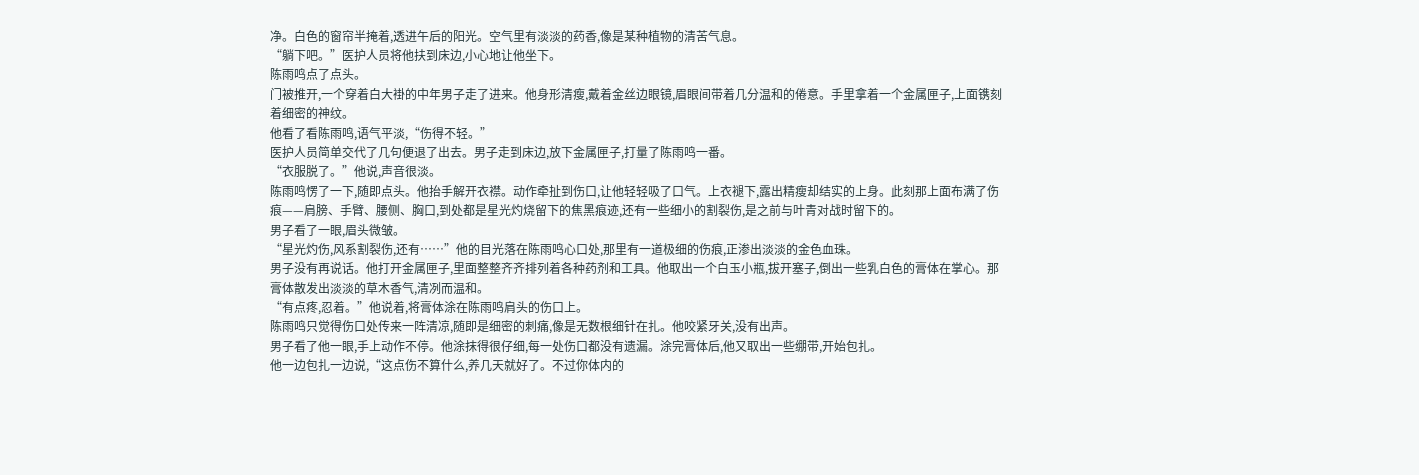净。白色的窗帘半掩着,透进午后的阳光。空气里有淡淡的药香,像是某种植物的清苦气息。
“躺下吧。”医护人员将他扶到床边,小心地让他坐下。
陈雨鸣点了点头。
门被推开,一个穿着白大褂的中年男子走了进来。他身形清瘦,戴着金丝边眼镜,眉眼间带着几分温和的倦意。手里拿着一个金属匣子,上面镌刻着细密的神纹。
他看了看陈雨鸣,语气平淡,“伤得不轻。”
医护人员简单交代了几句便退了出去。男子走到床边,放下金属匣子,打量了陈雨鸣一番。
“衣服脱了。”他说,声音很淡。
陈雨鸣愣了一下,随即点头。他抬手解开衣襟。动作牵扯到伤口,让他轻轻吸了口气。上衣褪下,露出精瘦却结实的上身。此刻那上面布满了伤痕——肩膀、手臂、腰侧、胸口,到处都是星光灼烧留下的焦黑痕迹,还有一些细小的割裂伤,是之前与叶青对战时留下的。
男子看了一眼,眉头微皱。
“星光灼伤,风系割裂伤,还有……”他的目光落在陈雨鸣心口处,那里有一道极细的伤痕,正渗出淡淡的金色血珠。
男子没有再说话。他打开金属匣子,里面整整齐齐排列着各种药剂和工具。他取出一个白玉小瓶,拔开塞子,倒出一些乳白色的膏体在掌心。那膏体散发出淡淡的草木香气,清冽而温和。
“有点疼,忍着。”他说着,将膏体涂在陈雨鸣肩头的伤口上。
陈雨鸣只觉得伤口处传来一阵清凉,随即是细密的刺痛,像是无数根细针在扎。他咬紧牙关,没有出声。
男子看了他一眼,手上动作不停。他涂抹得很仔细,每一处伤口都没有遗漏。涂完膏体后,他又取出一些绷带,开始包扎。
他一边包扎一边说,“这点伤不算什么,养几天就好了。不过你体内的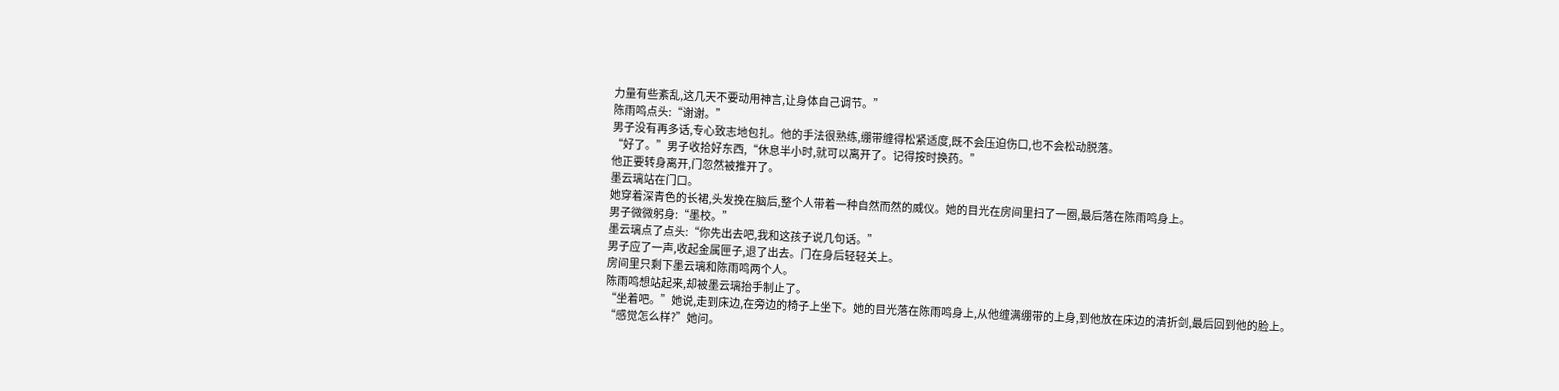力量有些紊乱,这几天不要动用神言,让身体自己调节。”
陈雨鸣点头:“谢谢。”
男子没有再多话,专心致志地包扎。他的手法很熟练,绷带缠得松紧适度,既不会压迫伤口,也不会松动脱落。
“好了。”男子收拾好东西,“休息半小时,就可以离开了。记得按时换药。”
他正要转身离开,门忽然被推开了。
墨云璃站在门口。
她穿着深青色的长裙,头发挽在脑后,整个人带着一种自然而然的威仪。她的目光在房间里扫了一圈,最后落在陈雨鸣身上。
男子微微躬身:“墨校。”
墨云璃点了点头:“你先出去吧,我和这孩子说几句话。”
男子应了一声,收起金属匣子,退了出去。门在身后轻轻关上。
房间里只剩下墨云璃和陈雨鸣两个人。
陈雨鸣想站起来,却被墨云璃抬手制止了。
“坐着吧。”她说,走到床边,在旁边的椅子上坐下。她的目光落在陈雨鸣身上,从他缠满绷带的上身,到他放在床边的清折剑,最后回到他的脸上。
“感觉怎么样?”她问。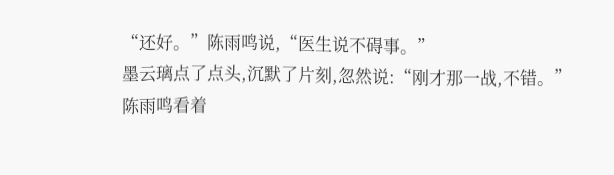“还好。”陈雨鸣说,“医生说不碍事。”
墨云璃点了点头,沉默了片刻,忽然说:“刚才那一战,不错。”
陈雨鸣看着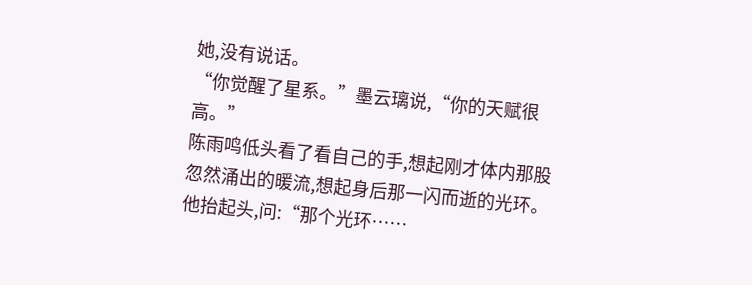她,没有说话。
“你觉醒了星系。”墨云璃说,“你的天赋很高。”
陈雨鸣低头看了看自己的手,想起刚才体内那股忽然涌出的暖流,想起身后那一闪而逝的光环。他抬起头,问:“那个光环……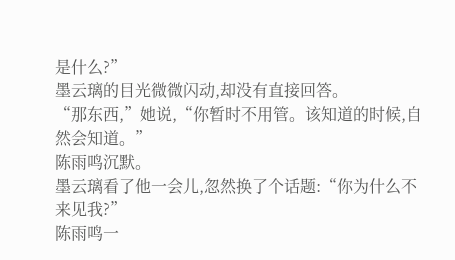是什么?”
墨云璃的目光微微闪动,却没有直接回答。
“那东西,”她说,“你暂时不用管。该知道的时候,自然会知道。”
陈雨鸣沉默。
墨云璃看了他一会儿,忽然换了个话题:“你为什么不来见我?”
陈雨鸣一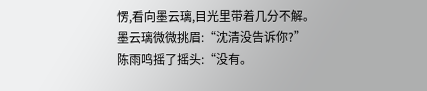愣,看向墨云璃,目光里带着几分不解。
墨云璃微微挑眉:“沈清没告诉你?”
陈雨鸣摇了摇头:“没有。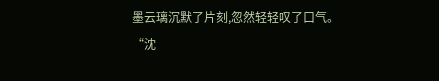墨云璃沉默了片刻,忽然轻轻叹了口气。
“沈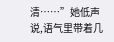清……”她低声说,语气里带着几